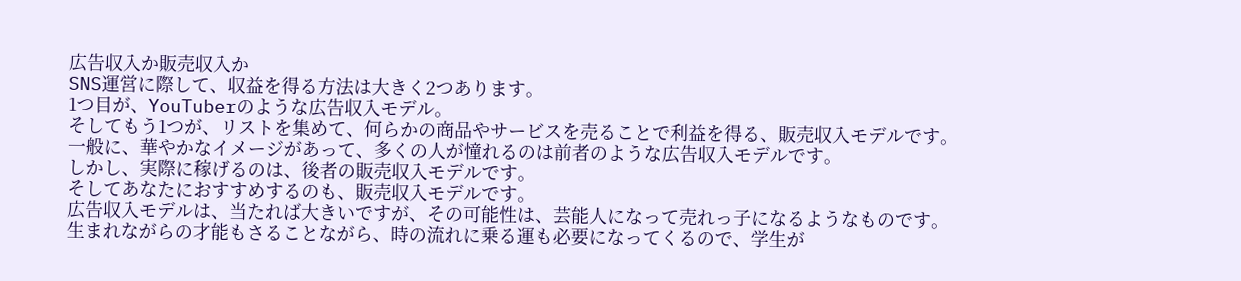広告収入か販売収入か
SNS運営に際して、収益を得る方法は大きく2つあります。
1つ目が、YouTuberのような広告収入モデル。
そしてもう1つが、リストを集めて、何らかの商品やサービスを売ることで利益を得る、販売収入モデルです。
一般に、華やかなイメージがあって、多くの人が憧れるのは前者のような広告収入モデルです。
しかし、実際に稼げるのは、後者の販売収入モデルです。
そしてあなたにおすすめするのも、販売収入モデルです。
広告収入モデルは、当たれば大きいですが、その可能性は、芸能人になって売れっ子になるようなものです。
生まれながらの才能もさることながら、時の流れに乗る運も必要になってくるので、学生が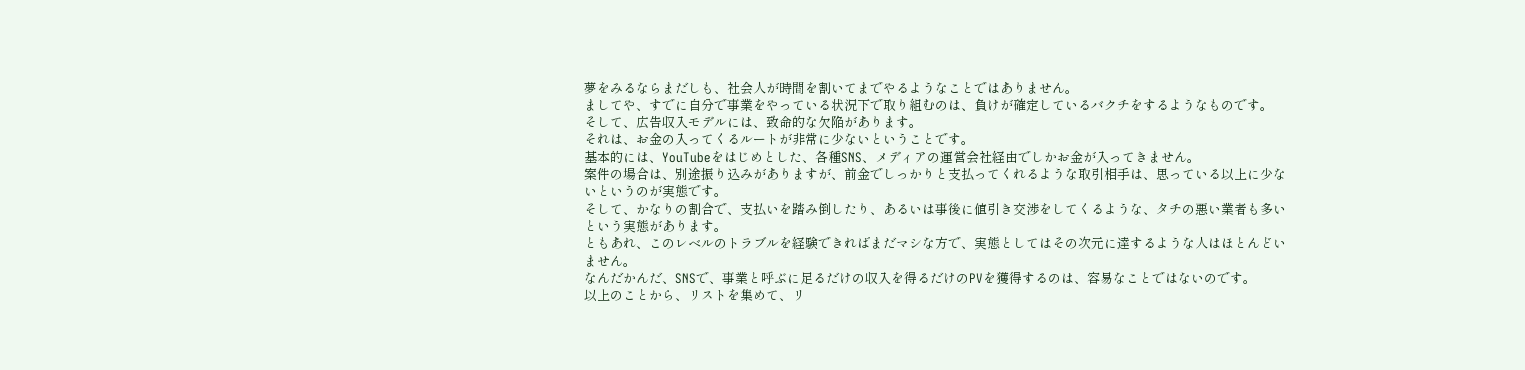夢をみるならまだしも、社会人が時間を割いてまでやるようなことではありません。
ましてや、すでに自分で事業をやっている状況下で取り組むのは、負けが確定しているバクチをするようなものです。
そして、広告収入モデルには、致命的な欠陥があります。
それは、お金の入ってくるルートが非常に少ないということです。
基本的には、YouTubeをはじめとした、各種SNS、メディアの運営会社経由でしかお金が入ってきません。
案件の場合は、別途振り込みがありますが、前金でしっかりと支払ってくれるような取引相手は、思っている以上に少ないというのが実態です。
そして、かなりの割合で、支払いを踏み倒したり、あるいは事後に値引き交渉をしてくるような、タチの悪い業者も多いという実態があります。
ともあれ、このレベルのトラブルを経験できればまだマシな方で、実態としてはその次元に達するような人はほとんどいません。
なんだかんだ、SNSで、事業と呼ぶに足るだけの収入を得るだけのPVを獲得するのは、容易なことではないのです。
以上のことから、リストを集めて、リ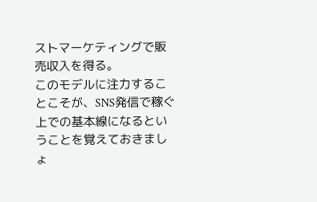ストマーケティングで販売収入を得る。
このモデルに注力することこそが、SNS発信で稼ぐ上での基本線になるということを覚えておきましょ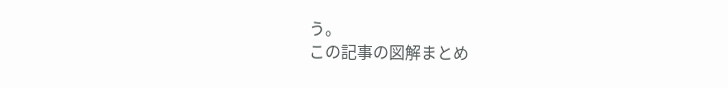う。
この記事の図解まとめ